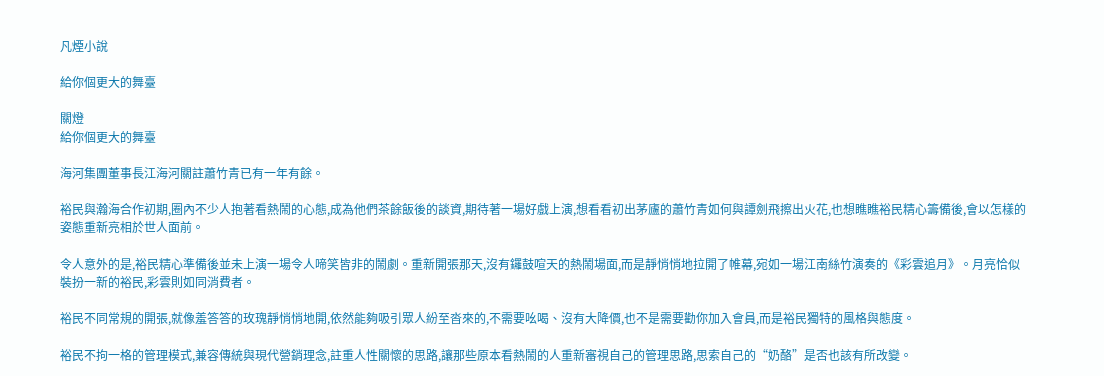凡煙小說

給你個更大的舞臺

關燈
給你個更大的舞臺

海河集團董事長江海河關註蕭竹青已有一年有餘。

裕民與瀚海合作初期,圈內不少人抱著看熱鬧的心態,成為他們茶餘飯後的談資,期待著一場好戲上演,想看看初出茅廬的蕭竹青如何與譚劍飛擦出火花,也想瞧瞧裕民精心籌備後,會以怎樣的姿態重新亮相於世人面前。

令人意外的是,裕民精心準備後並未上演一場令人啼笑皆非的鬧劇。重新開張那天,沒有鑼鼓喧天的熱鬧場面,而是靜悄悄地拉開了帷幕,宛如一場江南絲竹演奏的《彩雲追月》。月亮恰似裝扮一新的裕民,彩雲則如同消費者。

裕民不同常規的開張,就像羞答答的玫瑰靜悄悄地開,依然能夠吸引眾人紛至沓來的,不需要吆喝、沒有大降價,也不是需要勸你加入會員,而是裕民獨特的風格與態度。

裕民不拘一格的管理模式,兼容傳統與現代營銷理念,註重人性關懷的思路,讓那些原本看熱鬧的人重新審視自己的管理思路,思索自己的“奶酪”是否也該有所改變。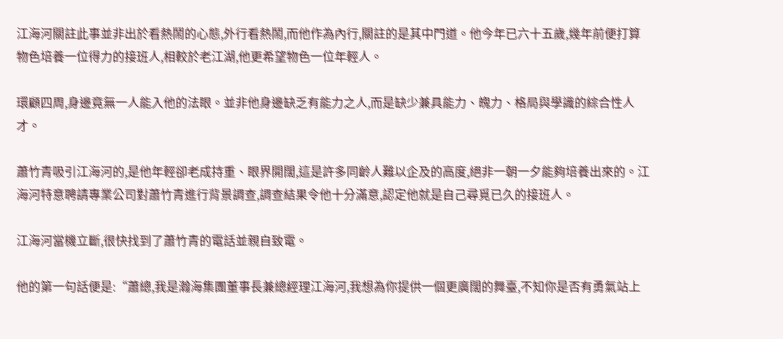江海河關註此事並非出於看熱鬧的心態,外行看熱鬧,而他作為內行,關註的是其中門道。他今年已六十五歲,幾年前便打算物色培養一位得力的接班人,相較於老江湖,他更希望物色一位年輕人。

環顧四周,身邊竟無一人能入他的法眼。並非他身邊缺乏有能力之人,而是缺少兼具能力、魄力、格局與學識的綜合性人才。

蕭竹青吸引江海河的,是他年輕卻老成持重、眼界開闊,這是許多同齡人難以企及的高度,絕非一朝一夕能夠培養出來的。江海河特意聘請專業公司對蕭竹青進行背景調查,調查結果令他十分滿意,認定他就是自己尋覓已久的接班人。

江海河當機立斷,很快找到了蕭竹青的電話並親自致電。

他的第一句話便是:“蕭總,我是瀚海集團董事長兼總經理江海河,我想為你提供一個更廣闊的舞臺,不知你是否有勇氣站上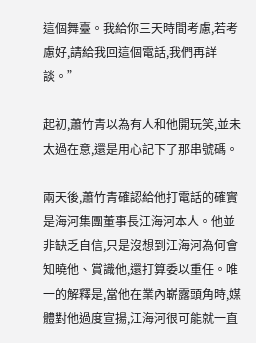這個舞臺。我給你三天時間考慮,若考慮好,請給我回這個電話,我們再詳談。”

起初,蕭竹青以為有人和他開玩笑,並未太過在意,還是用心記下了那串號碼。

兩天後,蕭竹青確認給他打電話的確實是海河集團董事長江海河本人。他並非缺乏自信,只是沒想到江海河為何會知曉他、賞識他,還打算委以重任。唯一的解釋是,當他在業內嶄露頭角時,媒體對他過度宣揚,江海河很可能就一直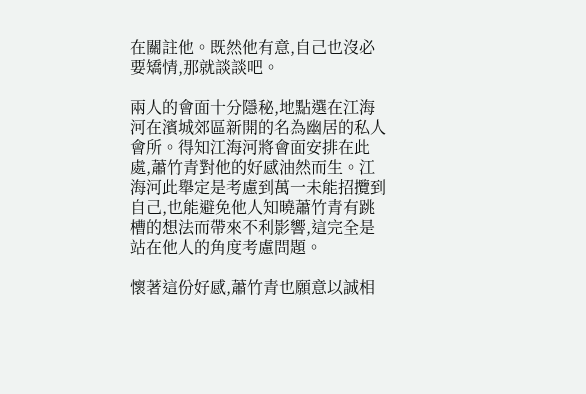在關註他。既然他有意,自己也沒必要矯情,那就談談吧。

兩人的會面十分隱秘,地點選在江海河在濱城郊區新開的名為幽居的私人會所。得知江海河將會面安排在此處,蕭竹青對他的好感油然而生。江海河此舉定是考慮到萬一未能招攬到自己,也能避免他人知曉蕭竹青有跳槽的想法而帶來不利影響,這完全是站在他人的角度考慮問題。

懷著這份好感,蕭竹青也願意以誠相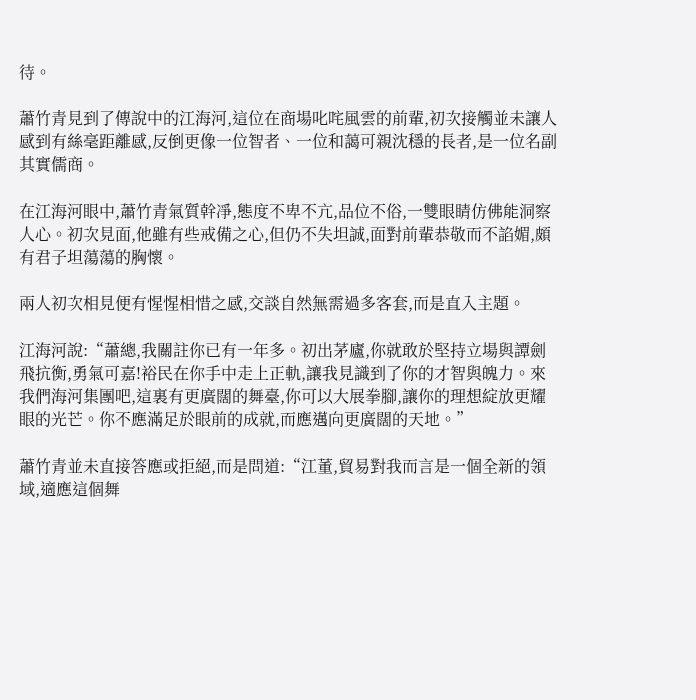待。

蕭竹青見到了傳說中的江海河,這位在商場叱咤風雲的前輩,初次接觸並未讓人感到有絲毫距離感,反倒更像一位智者、一位和藹可親沈穩的長者,是一位名副其實儒商。

在江海河眼中,蕭竹青氣質幹凈,態度不卑不亢,品位不俗,一雙眼睛仿佛能洞察人心。初次見面,他雖有些戒備之心,但仍不失坦誠,面對前輩恭敬而不諂媚,頗有君子坦蕩蕩的胸懷。

兩人初次相見便有惺惺相惜之感,交談自然無需過多客套,而是直入主題。

江海河說:“蕭總,我關註你已有一年多。初出茅廬,你就敢於堅持立場與譚劍飛抗衡,勇氣可嘉!裕民在你手中走上正軌,讓我見識到了你的才智與魄力。來我們海河集團吧,這裏有更廣闊的舞臺,你可以大展拳腳,讓你的理想綻放更耀眼的光芒。你不應滿足於眼前的成就,而應邁向更廣闊的天地。”

蕭竹青並未直接答應或拒絕,而是問道:“江董,貿易對我而言是一個全新的領域,適應這個舞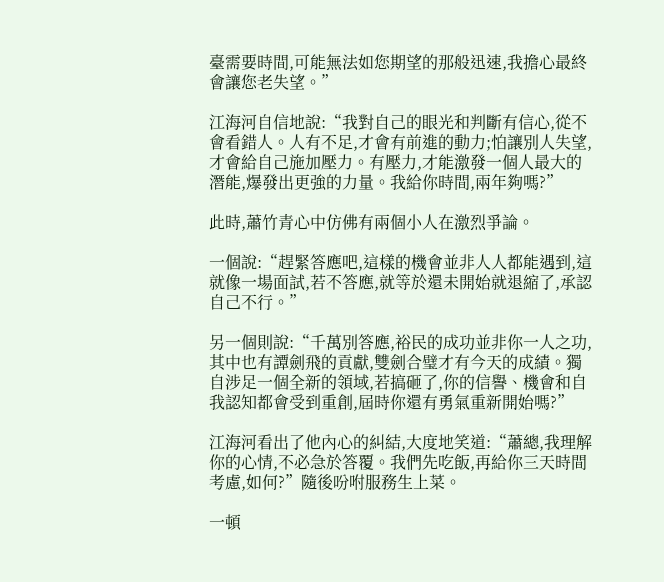臺需要時間,可能無法如您期望的那般迅速,我擔心最終會讓您老失望。”

江海河自信地說:“我對自己的眼光和判斷有信心,從不會看錯人。人有不足,才會有前進的動力;怕讓別人失望,才會給自己施加壓力。有壓力,才能激發一個人最大的潛能,爆發出更強的力量。我給你時間,兩年夠嗎?”

此時,蕭竹青心中仿佛有兩個小人在激烈爭論。

一個說:“趕緊答應吧,這樣的機會並非人人都能遇到,這就像一場面試,若不答應,就等於還未開始就退縮了,承認自己不行。”

另一個則說:“千萬別答應,裕民的成功並非你一人之功,其中也有譚劍飛的貢獻,雙劍合璧才有今天的成績。獨自涉足一個全新的領域,若搞砸了,你的信譽、機會和自我認知都會受到重創,屆時你還有勇氣重新開始嗎?”

江海河看出了他內心的糾結,大度地笑道:“蕭總,我理解你的心情,不必急於答覆。我們先吃飯,再給你三天時間考慮,如何?”隨後吩咐服務生上菜。

一頓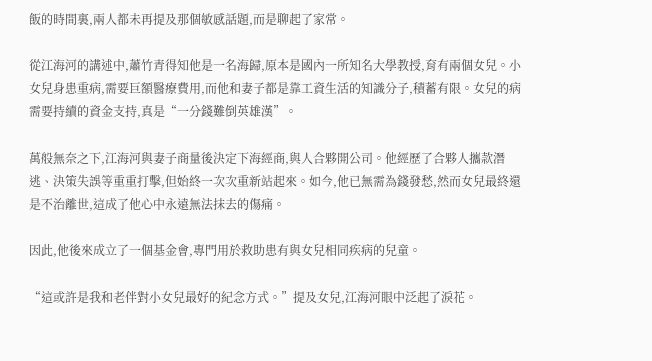飯的時間裏,兩人都未再提及那個敏感話題,而是聊起了家常。

從江海河的講述中,蕭竹青得知他是一名海歸,原本是國內一所知名大學教授,育有兩個女兒。小女兒身患重病,需要巨額醫療費用,而他和妻子都是靠工資生活的知識分子,積蓄有限。女兒的病需要持續的資金支持,真是“一分錢難倒英雄漢”。

萬般無奈之下,江海河與妻子商量後決定下海經商,與人合夥開公司。他經歷了合夥人攜款潛逃、決策失誤等重重打擊,但始終一次次重新站起來。如今,他已無需為錢發愁,然而女兒最終還是不治離世,這成了他心中永遠無法抹去的傷痛。

因此,他後來成立了一個基金會,專門用於救助患有與女兒相同疾病的兒童。

“這或許是我和老伴對小女兒最好的紀念方式。”提及女兒,江海河眼中泛起了淚花。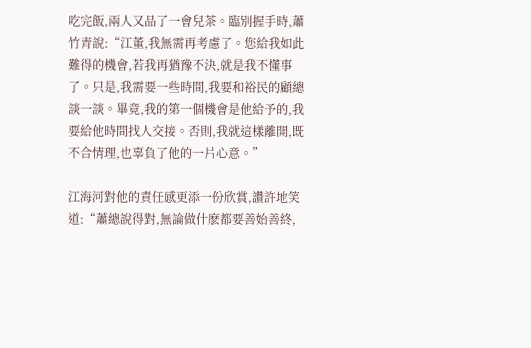吃完飯,兩人又品了一會兒茶。臨別握手時,蕭竹青說:“江董,我無需再考慮了。您給我如此難得的機會,若我再猶豫不決,就是我不懂事了。只是,我需要一些時間,我要和裕民的顧總談一談。畢竟,我的第一個機會是他給予的,我要給他時間找人交接。否則,我就這樣離開,既不合情理,也辜負了他的一片心意。”

江海河對他的責任感更添一份欣賞,讚許地笑道:“蕭總說得對,無論做什麽都要善始善終,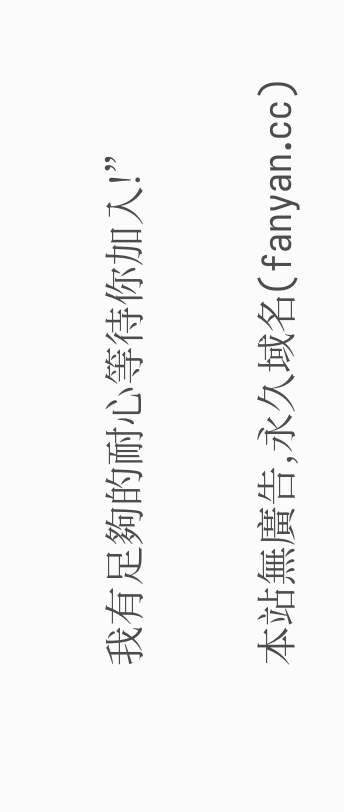我有足夠的耐心等待你加入!”

本站無廣告,永久域名(fanyan.cc)